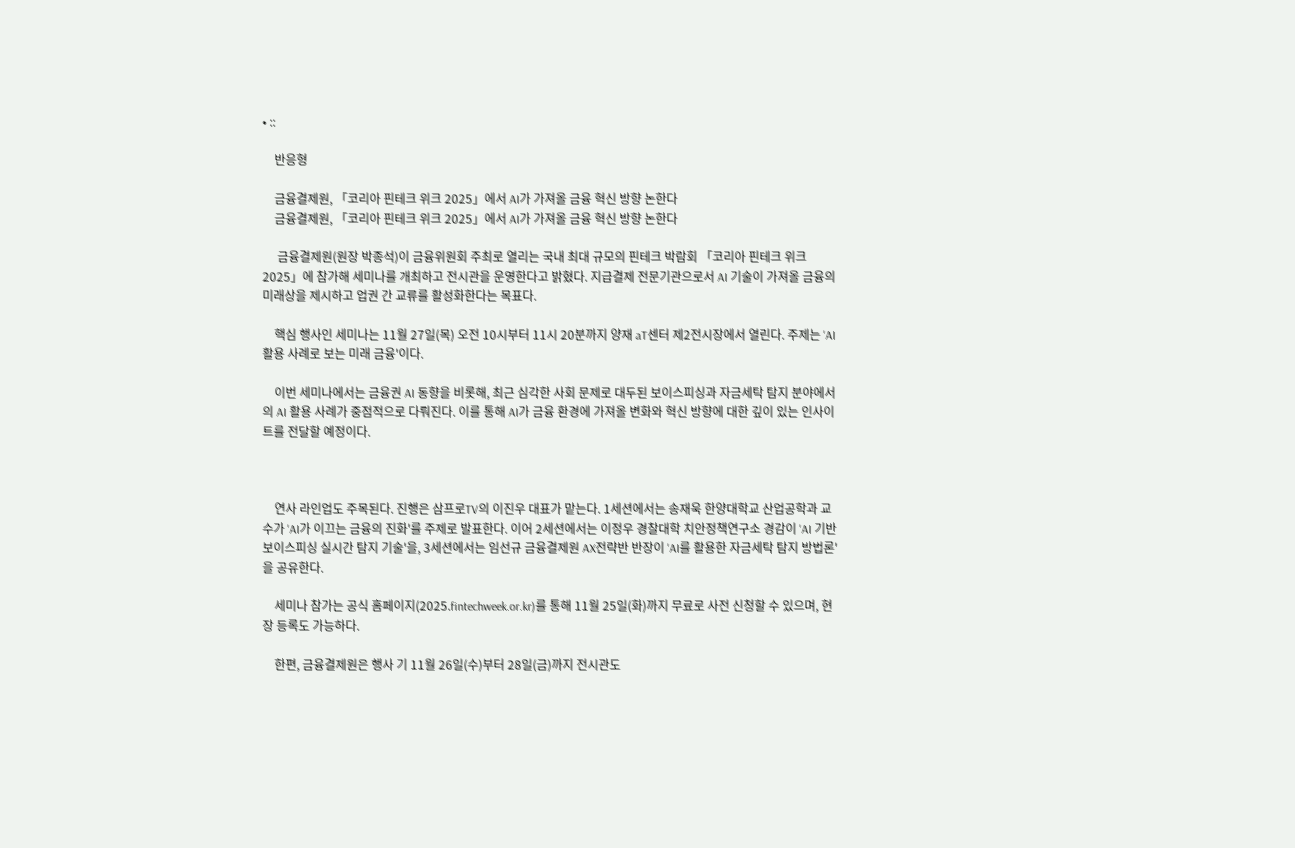• ::

    반응형

    금융결제원, 「코리아 핀테크 위크 2025」에서 AI가 가져올 금융 혁신 방향 논한다
    금융결제원, 「코리아 핀테크 위크 2025」에서 AI가 가져올 금융 혁신 방향 논한다

     금융결제원(원장 박종석)이 금융위원회 주최로 열리는 국내 최대 규모의 핀테크 박람회 「코리아 핀테크 위크 2025」에 참가해 세미나를 개최하고 전시관을 운영한다고 밝혔다. 지급결제 전문기관으로서 AI 기술이 가져올 금융의 미래상을 제시하고 업권 간 교류를 활성화한다는 목표다.

    핵심 행사인 세미나는 11월 27일(목) 오전 10시부터 11시 20분까지 양재 aT센터 제2전시장에서 열린다. 주제는 'AI 활용 사례로 보는 미래 금융'이다.

    이번 세미나에서는 금융권 AI 동향을 비롯해, 최근 심각한 사회 문제로 대두된 보이스피싱과 자금세탁 탐지 분야에서의 AI 활용 사례가 중점적으로 다뤄진다. 이를 통해 AI가 금융 환경에 가져올 변화와 혁신 방향에 대한 깊이 있는 인사이트를 전달할 예정이다.



    연사 라인업도 주목된다. 진행은 삼프로TV의 이진우 대표가 맡는다. 1세션에서는 송재욱 한양대학교 산업공학과 교수가 'AI가 이끄는 금융의 진화'를 주제로 발표한다. 이어 2세션에서는 이정우 경찰대학 치안정책연구소 경감이 'AI 기반 보이스피싱 실시간 탐지 기술'을, 3세션에서는 임선규 금융결제원 AX전략반 반장이 'AI를 활용한 자금세탁 탐지 방법론'을 공유한다.

    세미나 참가는 공식 홈페이지(2025.fintechweek.or.kr)를 통해 11월 25일(화)까지 무료로 사전 신청할 수 있으며, 현장 등록도 가능하다.

    한편, 금융결제원은 행사 기 11월 26일(수)부터 28일(금)까지 전시관도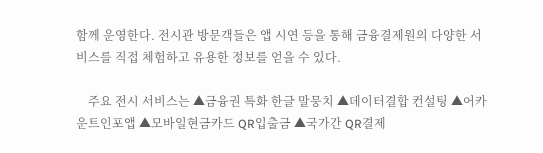함께 운영한다. 전시관 방문객들은 앱 시연 등을 통해 금융결제원의 다양한 서비스를 직접 체험하고 유용한 정보를 얻을 수 있다.

    주요 전시 서비스는 ▲금융권 특화 한글 말뭉치 ▲데이터결합 컨설팅 ▲어카운트인포앱 ▲모바일현금카드 QR입출금 ▲국가간 QR결제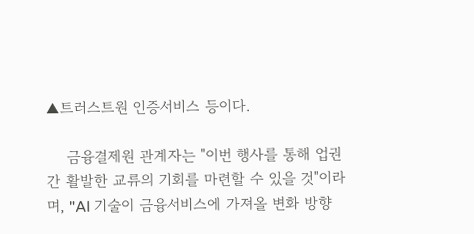▲트러스트원 인증서비스 등이다.

    금융결제원 관계자는 "이번 행사를 통해 업권 간 활발한 교류의 기회를 마련할 수 있을 것"이라며, "AI 기술이 금융서비스에 가져올 변화 방향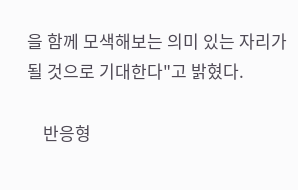을 함께 모색해보는 의미 있는 자리가 될 것으로 기대한다"고 밝혔다.

    반응형